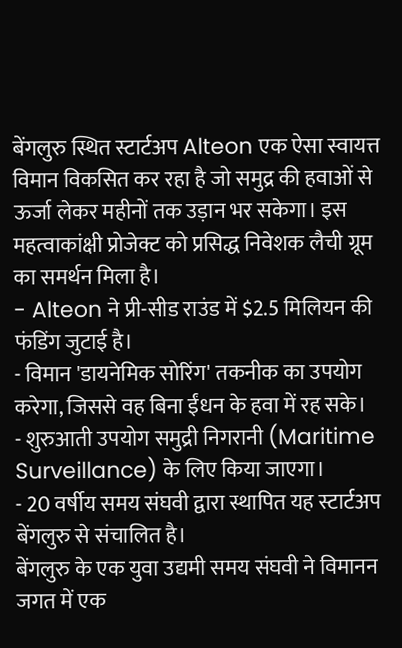बेंगलुरु स्थित स्टार्टअप Alteon एक ऐसा स्वायत्त विमान विकसित कर रहा है जो समुद्र की हवाओं से ऊर्जा लेकर महीनों तक उड़ान भर सकेगा। इस महत्वाकांक्षी प्रोजेक्ट को प्रसिद्ध निवेशक लैची ग्रूम का समर्थन मिला है।
- Alteon ने प्री-सीड राउंड में $2.5 मिलियन की फंडिंग जुटाई है।
- विमान 'डायनेमिक सोरिंग' तकनीक का उपयोग करेगा, जिससे वह बिना ईंधन के हवा में रह सके।
- शुरुआती उपयोग समुद्री निगरानी (Maritime Surveillance) के लिए किया जाएगा।
- 20 वर्षीय समय संघवी द्वारा स्थापित यह स्टार्टअप बेंगलुरु से संचालित है।
बेंगलुरु के एक युवा उद्यमी समय संघवी ने विमानन जगत में एक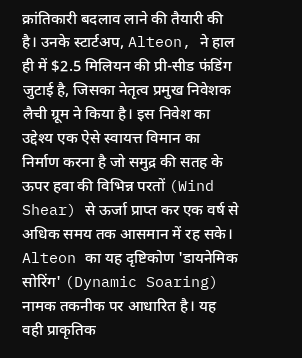क्रांतिकारी बदलाव लाने की तैयारी की है। उनके स्टार्टअप, Alteon, ने हाल ही में $2.5 मिलियन की प्री-सीड फंडिंग जुटाई है, जिसका नेतृत्व प्रमुख निवेशक लैची ग्रूम ने किया है। इस निवेश का उद्देश्य एक ऐसे स्वायत्त विमान का निर्माण करना है जो समुद्र की सतह के ऊपर हवा की विभिन्न परतों (Wind Shear) से ऊर्जा प्राप्त कर एक वर्ष से अधिक समय तक आसमान में रह सके।
Alteon का यह दृष्टिकोण 'डायनेमिक सोरिंग' (Dynamic Soaring) नामक तकनीक पर आधारित है। यह वही प्राकृतिक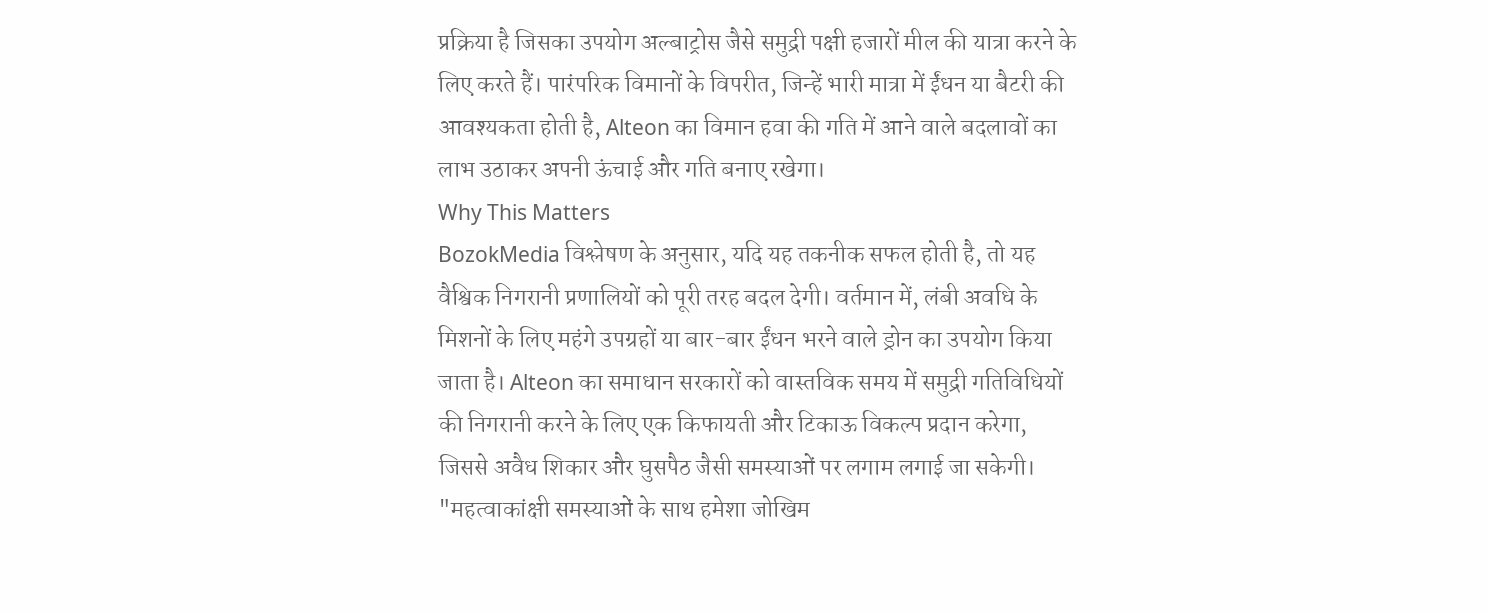प्रक्रिया है जिसका उपयोग अल्बाट्रोस जैसे समुद्री पक्षी हजारों मील की यात्रा करने के लिए करते हैं। पारंपरिक विमानों के विपरीत, जिन्हें भारी मात्रा में ईंधन या बैटरी की आवश्यकता होती है, Alteon का विमान हवा की गति में आने वाले बदलावों का लाभ उठाकर अपनी ऊंचाई और गति बनाए रखेगा।
Why This Matters
BozokMedia विश्लेषण के अनुसार, यदि यह तकनीक सफल होती है, तो यह वैश्विक निगरानी प्रणालियों को पूरी तरह बदल देगी। वर्तमान में, लंबी अवधि के मिशनों के लिए महंगे उपग्रहों या बार-बार ईंधन भरने वाले ड्रोन का उपयोग किया जाता है। Alteon का समाधान सरकारों को वास्तविक समय में समुद्री गतिविधियों की निगरानी करने के लिए एक किफायती और टिकाऊ विकल्प प्रदान करेगा, जिससे अवैध शिकार और घुसपैठ जैसी समस्याओं पर लगाम लगाई जा सकेगी।
"महत्वाकांक्षी समस्याओं के साथ हमेशा जोखिम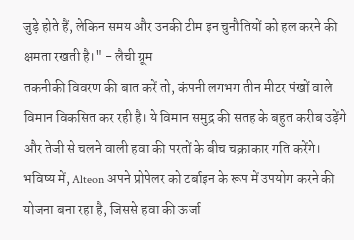जुड़े होते हैं, लेकिन समय और उनकी टीम इन चुनौतियों को हल करने की क्षमता रखती है।" - लैची ग्रूम
तकनीकी विवरण की बात करें तो, कंपनी लगभग तीन मीटर पंखों वाले विमान विकसित कर रही है। ये विमान समुद्र की सतह के बहुत करीब उड़ेंगे और तेजी से चलने वाली हवा की परतों के बीच चक्राकार गति करेंगे। भविष्य में, Alteon अपने प्रोपेलर को टर्बाइन के रूप में उपयोग करने की योजना बना रहा है, जिससे हवा की ऊर्जा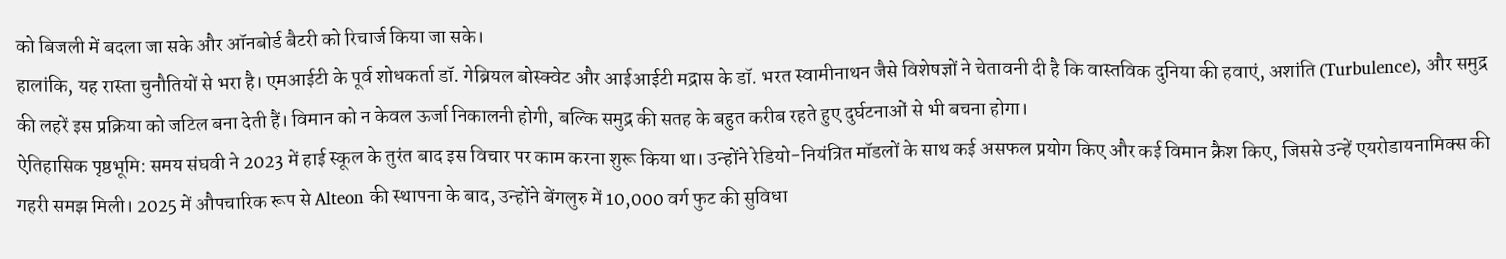को बिजली में बदला जा सके और ऑनबोर्ड बैटरी को रिचार्ज किया जा सके।
हालांकि, यह रास्ता चुनौतियों से भरा है। एमआईटी के पूर्व शोधकर्ता डॉ. गेब्रियल बोस्क्वेट और आईआईटी मद्रास के डॉ. भरत स्वामीनाथन जैसे विशेषज्ञों ने चेतावनी दी है कि वास्तविक दुनिया की हवाएं, अशांति (Turbulence), और समुद्र की लहरें इस प्रक्रिया को जटिल बना देती हैं। विमान को न केवल ऊर्जा निकालनी होगी, बल्कि समुद्र की सतह के बहुत करीब रहते हुए दुर्घटनाओं से भी बचना होगा।
ऐतिहासिक पृष्ठभूमि: समय संघवी ने 2023 में हाई स्कूल के तुरंत बाद इस विचार पर काम करना शुरू किया था। उन्होंने रेडियो-नियंत्रित मॉडलों के साथ कई असफल प्रयोग किए और कई विमान क्रैश किए, जिससे उन्हें एयरोडायनामिक्स की गहरी समझ मिली। 2025 में औपचारिक रूप से Alteon की स्थापना के बाद, उन्होंने बेंगलुरु में 10,000 वर्ग फुट की सुविधा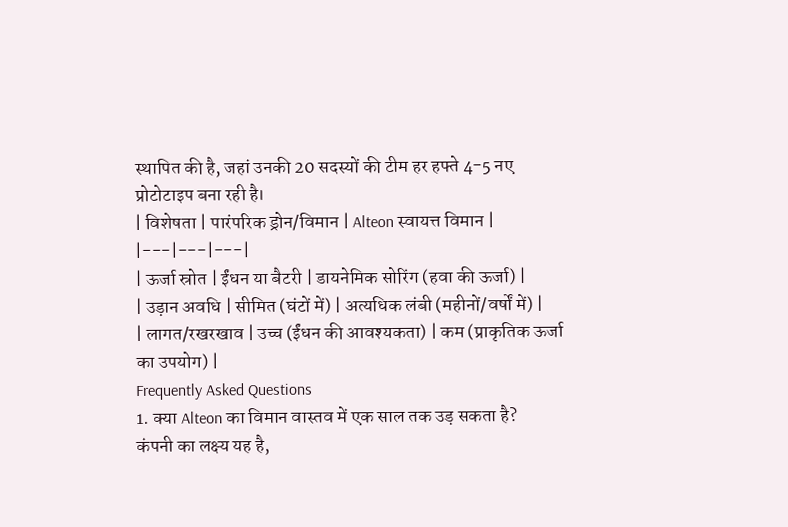स्थापित की है, जहां उनकी 20 सदस्यों की टीम हर हफ्ते 4-5 नए प्रोटोटाइप बना रही है।
| विशेषता | पारंपरिक ड्रोन/विमान | Alteon स्वायत्त विमान |
|---|---|---|
| ऊर्जा स्रोत | ईंधन या बैटरी | डायनेमिक सोरिंग (हवा की ऊर्जा) |
| उड़ान अवधि | सीमित (घंटों में) | अत्यधिक लंबी (महीनों/वर्षों में) |
| लागत/रखरखाव | उच्च (ईंधन की आवश्यकता) | कम (प्राकृतिक ऊर्जा का उपयोग) |
Frequently Asked Questions
1. क्या Alteon का विमान वास्तव में एक साल तक उड़ सकता है?
कंपनी का लक्ष्य यह है,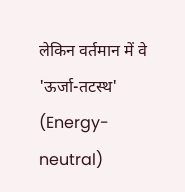लेकिन वर्तमान में वे 'ऊर्जा-तटस्थ' (Energy-neutral)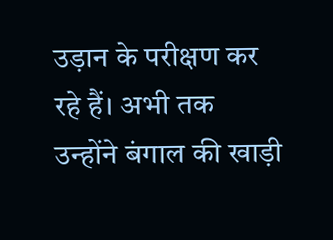उड़ान के परीक्षण कर रहे हैं। अभी तक उन्होंने बंगाल की खाड़ी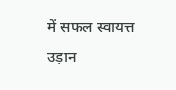में सफल स्वायत्त उड़ान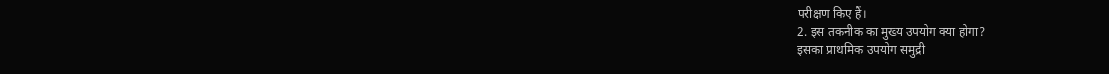परीक्षण किए हैं।
2. इस तकनीक का मुख्य उपयोग क्या होगा?
इसका प्राथमिक उपयोग समुद्री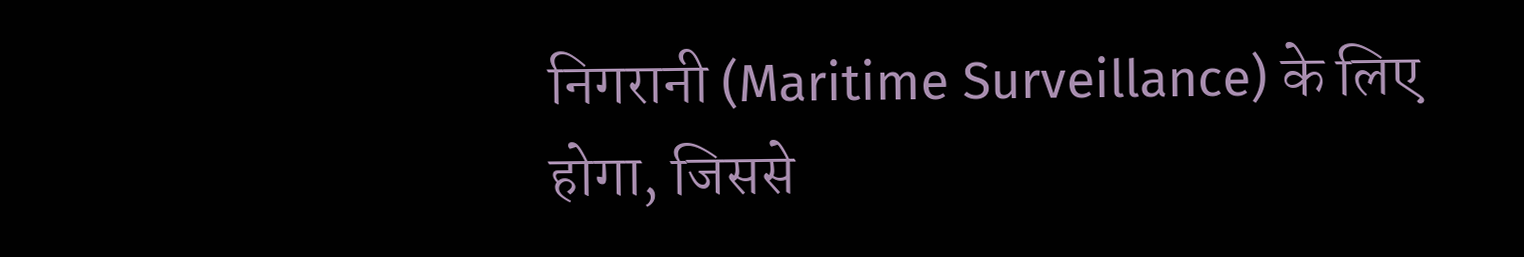निगरानी (Maritime Surveillance) के लिए होगा, जिससे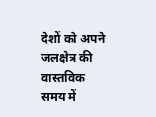देशों को अपने जलक्षेत्र की वास्तविक समय में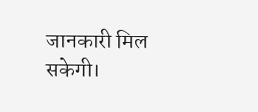जानकारी मिल सकेगी।